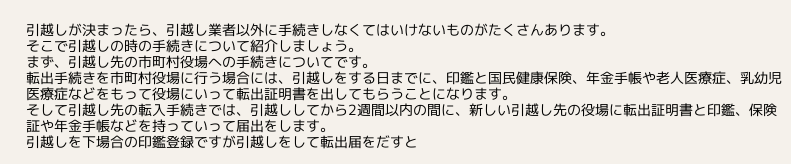引越しが決まったら、引越し業者以外に手続きしなくてはいけないものがたくさんあります。
そこで引越しの時の手続きについて紹介しましょう。
まず、引越し先の市町村役場への手続きについてです。
転出手続きを市町村役場に行う場合には、引越しをする日までに、印鑑と国民健康保険、年金手帳や老人医療症、乳幼児医療症などをもって役場にいって転出証明書を出してもらうことになります。
そして引越し先の転入手続きでは、引越ししてから2週間以内の間に、新しい引越し先の役場に転出証明書と印鑑、保険証や年金手帳などを持っていって届出をします。
引越しを下場合の印鑑登録ですが引越しをして転出届をだすと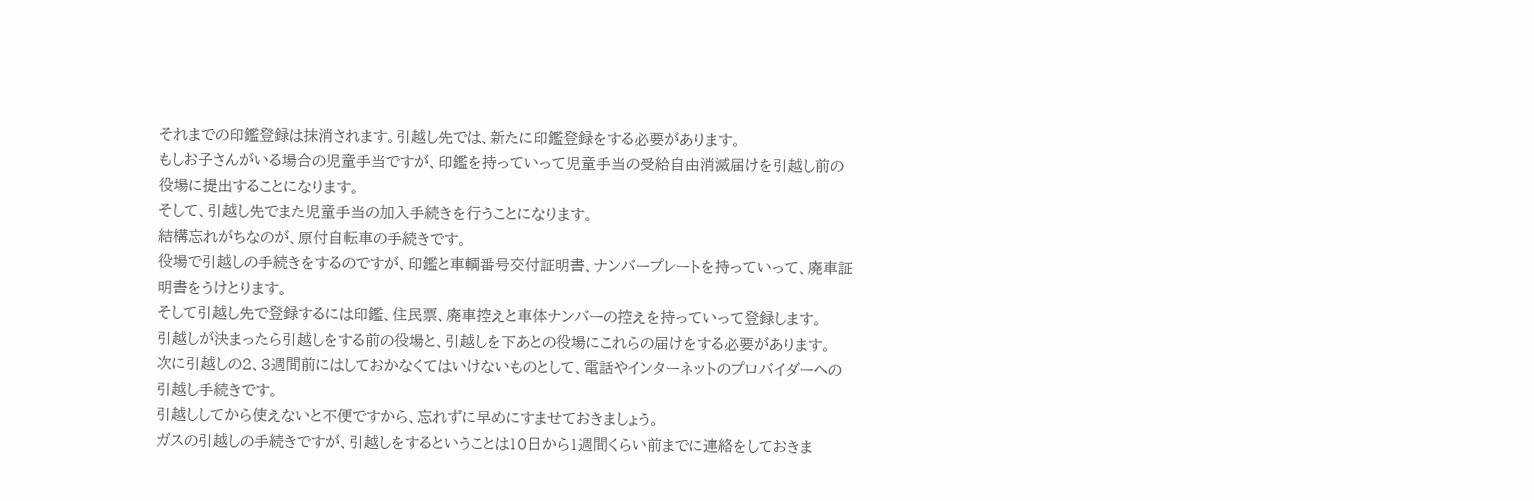それまでの印鑑登録は抹消されます。引越し先では、新たに印鑑登録をする必要があります。
もしお子さんがいる場合の児童手当ですが、印鑑を持っていって児童手当の受給自由消滅届けを引越し前の役場に提出することになります。
そして、引越し先でまた児童手当の加入手続きを行うことになります。
結構忘れがちなのが、原付自転車の手続きです。
役場で引越しの手続きをするのですが、印鑑と車輌番号交付証明書、ナンバープレートを持っていって、廃車証明書をうけとります。
そして引越し先で登録するには印鑑、住民票、廃車控えと車体ナンバーの控えを持っていって登録します。
引越しが決まったら引越しをする前の役場と、引越しを下あとの役場にこれらの届けをする必要があります。
次に引越しの2、3週間前にはしておかなくてはいけないものとして、電話やインターネットのプロバイダーへの引越し手続きです。
引越ししてから使えないと不便ですから、忘れずに早めにすませておきましょう。
ガスの引越しの手続きですが、引越しをするということは10日から1週間くらい前までに連絡をしておきま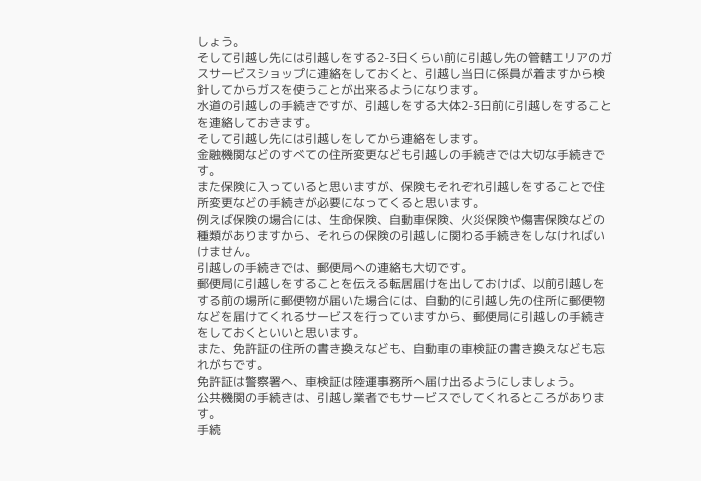しょう。
そして引越し先には引越しをする2-3日くらい前に引越し先の管轄エリアのガスサービスショップに連絡をしておくと、引越し当日に係員が着ますから検針してからガスを使うことが出来るようになります。
水道の引越しの手続きですが、引越しをする大体2-3日前に引越しをすることを連絡しておきます。
そして引越し先には引越しをしてから連絡をします。
金融機関などのすべての住所変更なども引越しの手続きでは大切な手続きです。
また保険に入っていると思いますが、保険もそれぞれ引越しをすることで住所変更などの手続きが必要になってくると思います。
例えば保険の場合には、生命保険、自動車保険、火災保険や傷害保険などの種類がありますから、それらの保険の引越しに関わる手続きをしなければいけません。
引越しの手続きでは、郵便局への連絡も大切です。
郵便局に引越しをすることを伝える転居届けを出しておけば、以前引越しをする前の場所に郵便物が届いた場合には、自動的に引越し先の住所に郵便物などを届けてくれるサービスを行っていますから、郵便局に引越しの手続きをしておくといいと思います。
また、免許証の住所の書き換えなども、自動車の車検証の書き換えなども忘れがちです。
免許証は警察署へ、車検証は陸運事務所へ届け出るようにしましょう。
公共機関の手続きは、引越し業者でもサービスでしてくれるところがあります。
手続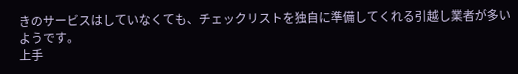きのサービスはしていなくても、チェックリストを独自に準備してくれる引越し業者が多いようです。
上手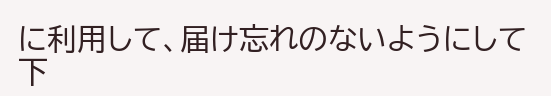に利用して、届け忘れのないようにして下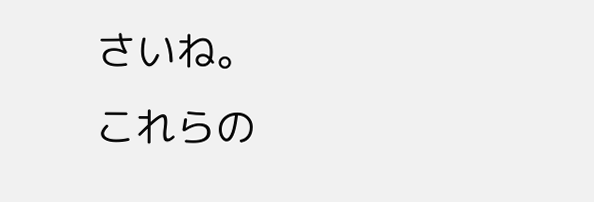さいね。
これらの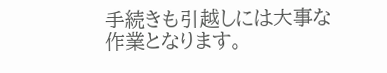手続きも引越しには大事な作業となります。